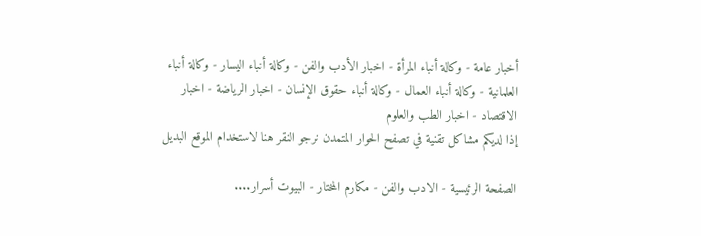أخبار عامة - وكالة أنباء المرأة - اخبار الأدب والفن - وكالة أنباء اليسار - وكالة أنباء العلمانية - وكالة أنباء العمال - وكالة أنباء حقوق الإنسان - اخبار الرياضة - اخبار الاقتصاد - اخبار الطب والعلوم
إذا لديكم مشاكل تقنية في تصفح الحوار المتمدن نرجو النقر هنا لاستخدام الموقع البديل

الصفحة الرئيسية - الادب والفن - مكارم المختار - البيوت أسرار....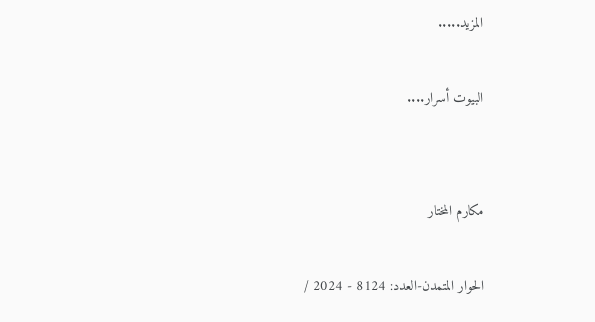المزيد.....

البيوت أسرار....


مكارم المختار

الحوار المتمدن-العدد: 8124 - 2024 /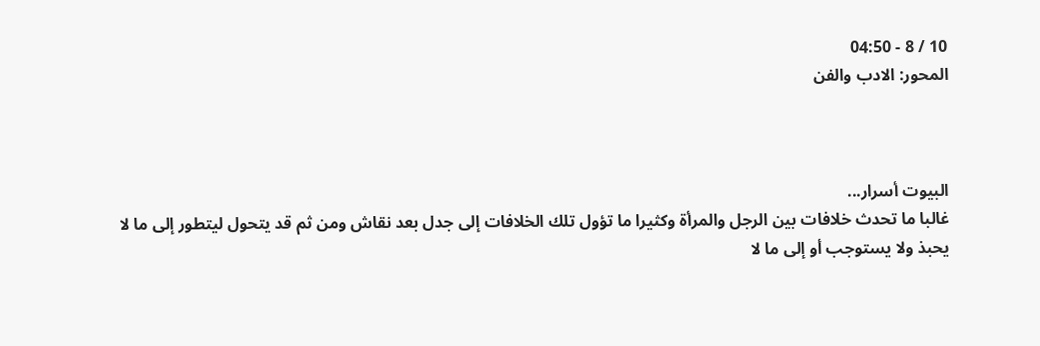10 / 8 - 04:50
المحور: الادب والفن



البيوت أسرار...
غالبا ما تحدث خلافات بين الرجل والمرأة وكثيرا ما تؤول تلك الخلافات إلى جدل بعد نقاش ومن ثم قد يتحول ليتطور إلى ما لا يحبذ ولا يستوجب أو إلى ما لا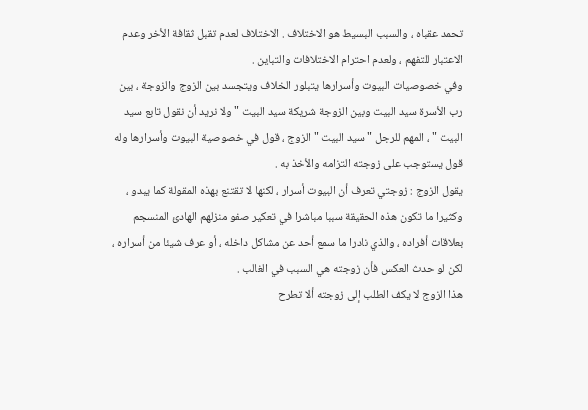تحمد عقباه ، والسبب البسيط هو الاختلاف . الاختلاف لعدم تقبل ثقافة الأخر وعدم الاعتبار للتفهم ، ولعدم احترام الاختلافات والتباين .
وفي خصوصيات البيوت وأسرارها يتبلور الخلاف ويتجسد بين الزوج والزوجة ، بين رب الأسرة سيد البيت وبين الزوجة شريكة سيد البيت " ولا نريد أن نقول تابع سيد البيت " ، المهم للرجل " سيد البيت " الزوج ، قول في خصوصية البيوت وأسرارها وله قول يستوجب على زوجته التزامه والأخذ به .
يقول الزوج : زوجتي تعرف أن البيوت أسرار ، لكنها لا تقتنع بهذه المقولة كما يبدو ، وكثيرا ما تكون هذه الحقيقة سببا مباشرا في تعكير صفو منزلهم الهادئ المنسجم بعلاقات أفراده ، والذي نادرا ما سمع أحد عن مشاكل داخله ، أو عرف شيئا من أسراره ، لكن لو حدث العكس فأن زوجته هي السبب في الغالب .
هذا الزوج لا يكف الطلب إلى زوجته ألا تطرح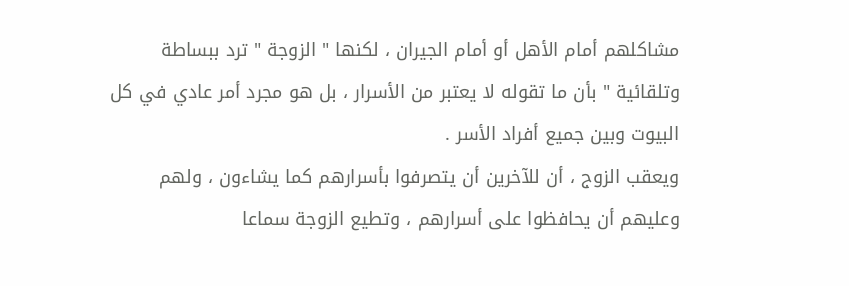مشاكلهم أمام الأهل أو أمام الجيران ، لكنها " الزوجة " ترد ببساطة وتلقائية " بأن ما تقوله لا يعتبر من الأسرار ، بل هو مجرد أمر عادي في كل البيوت وبين جميع أفراد الأسر .
ويعقب الزوج ، أن للآخرين أن يتصرفوا بأسرارهم كما يشاءون ، ولهم وعليهم أن يحافظوا على أسرارهم ، وتطيع الزوجة سماعا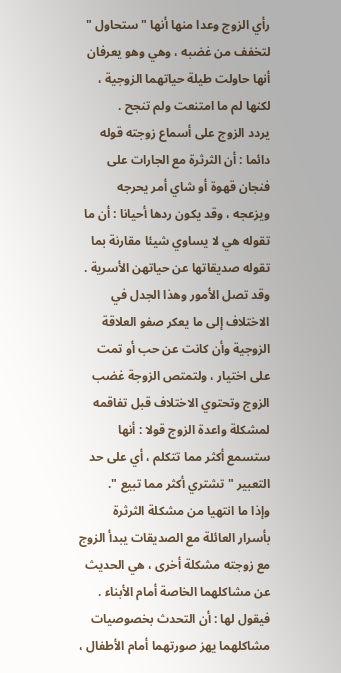رأي الزوج وعدا منها أنها " ستحاول " لتخفف من غضبه ، وهي وهو يعرفان أنها حاولت طيلة حياتهما الزوجية ، لكنها لم ما امتنعت ولم تنجح .
يردد الزوج على أسماع زوجته قوله دائما : أن الثرثرة مع الجارات على فنجان قهوة أو شاي أمر يحرجه ويزعجه ، وقد يكون ردها أحيانا : أن ما تقوله هي لا يساوي شيئا مقارنة بما تقوله صديقاتها عن حياتهن الأسرية .
وقد تصل الأمور وهذا الجدل في الاختلاف إلى ما يعكر صفو العلاقة الزوجية وأن كانت عن حب أو تمت على اختيار ، ولتمتص الزوجة غضب الزوج وتحتوي الاختلاف قبل تفاقمه لمشكلة واعدة الزوج قولا : أنها ستسمع أكثر مما تتكلم ، أي على حد التعبير " تشتري أكثر مما تبيع ".
وإذا ما انتهيا من مشكلة الثرثرة بأسرار العائلة مع الصديقات يبدأ الزوج مع زوجته مشكلة أخرى ، هي الحديث عن مشاكلهما الخاصة أمام الأبناء .
فيقول لها : أن التحدث بخصوصيات مشاكلهما يهز صورتهما أمام الأطفال ،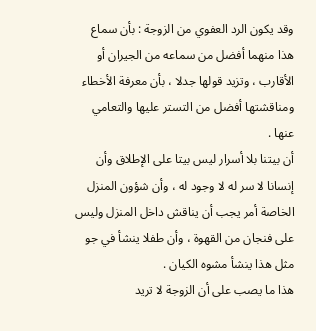وقد يكون الرد العفوي من الزوجة : بأن سماع هذا منهما أفضل من سماعه من الجيران أو الأقارب ، وتزيد قولها جدلا ، بأن معرفة الأخطاء ومناقشتها أفضل من التستر عليها والتعامي عنها .
أن بيتنا بلا أسرار ليس بيتا على الإطلاق وأن إنسانا لا سر له لا وجود له ، وأن شؤون المنزل الخاصة أمر يجب أن يناقش داخل المنزل وليس على فنجان من القهوة ، وأن طفلا ينشأ في جو مثل هذا ينشأ مشوه الكيان .
هذا ما يصب على أن الزوجة لا تريد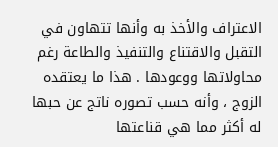الاعتراف والأخذ به وأنها تتهاون في التقبل والاقتناع والتنفيذ والطاعة رغم محاولاتها ووعودها . هذا ما يعتقده الزوج ، وأنه حسب تصوره ناتج عن حبها له أكثر مما هي قناعتها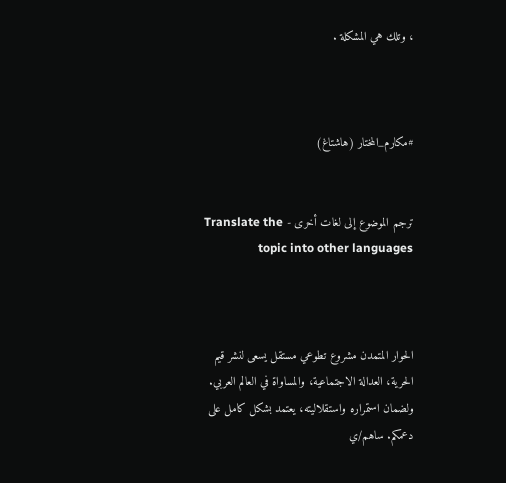، وتلك هي المشكلة .



#مكارم_المختار (هاشتاغ)


ترجم الموضوع إلى لغات أخرى - Translate the topic into other languages



الحوار المتمدن مشروع تطوعي مستقل يسعى لنشر قيم الحرية، العدالة الاجتماعية، والمساواة في العالم العربي. ولضمان استمراره واستقلاليته، يعتمد بشكل كامل على دعمكم. ساهم/ي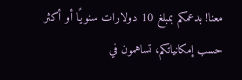معنا! بدعمكم بمبلغ 10 دولارات سنويًا أو أكثر حسب إمكانياتكم، تساهمون في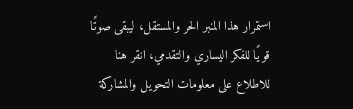استمرار هذا المنبر الحر والمستقل، ليبقى صوتًا قويًا للفكر اليساري والتقدمي، انقر هنا للاطلاع على معلومات التحويل والمشاركة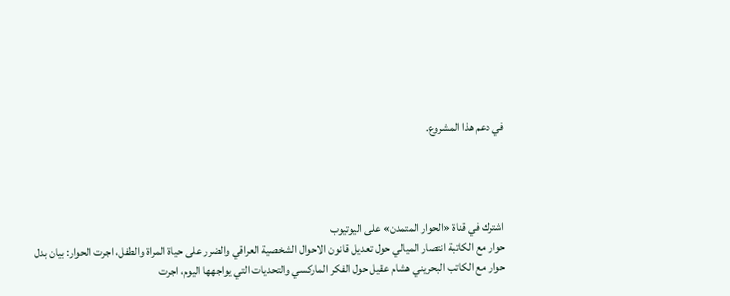في دعم هذا المشروع.




اشترك في قناة «الحوار المتمدن» على اليوتيوب
حوار مع الكاتبة انتصار الميالي حول تعديل قانون الاحوال الشخصية العراقي والضرر على حياة المراة والطفل، اجرت الحوار: بيان بدل
حوار مع الكاتب البحريني هشام عقيل حول الفكر الماركسي والتحديات التي يواجهها اليوم، اجرت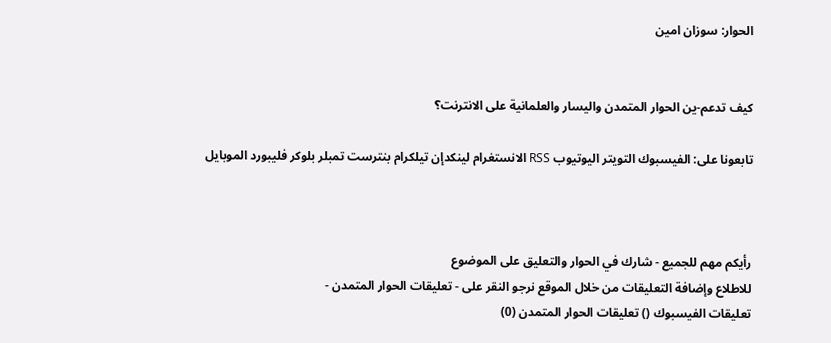الحوار: سوزان امين


كيف تدعم-ين الحوار المتمدن واليسار والعلمانية على الانترنت؟

تابعونا على: الفيسبوك التويتر اليوتيوب RSS الانستغرام لينكدإن تيلكرام بنترست تمبلر بلوكر فليبورد الموبايل



رأيكم مهم للجميع - شارك في الحوار والتعليق على الموضوع
للاطلاع وإضافة التعليقات من خلال الموقع نرجو النقر على - تعليقات الحوار المتمدن -
تعليقات الفيسبوك () تعليقات الحوار المتمدن (0)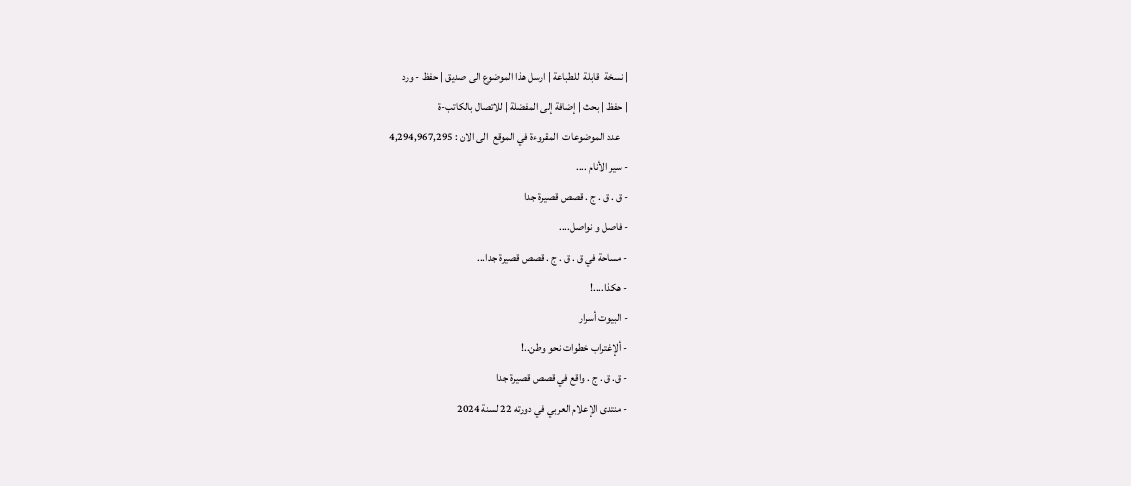| نسخة  قابلة  للطباعة | ارسل هذا الموضوع الى صديق | حفظ - ورد
| حفظ | بحث | إضافة إلى المفضلة | للاتصال بالكاتب-ة
    عدد الموضوعات  المقروءة في الموقع  الى الان : 4,294,967,295
- سير الأنام ....
- ق . ق . ج . قصص قصيرة جدا
- فاصل و نواصل....
- مساحة في ق . ق . ج . قصص قصيرة جدا...
- هكذا....!
- البيوت أسرار
- ألإغتراب خطوات نحو وطن..!
- ق. ق . ج . واقع في قصص قصيرة جدا
- منتدى الإعلام العربي في دورته 22 لسنة 2024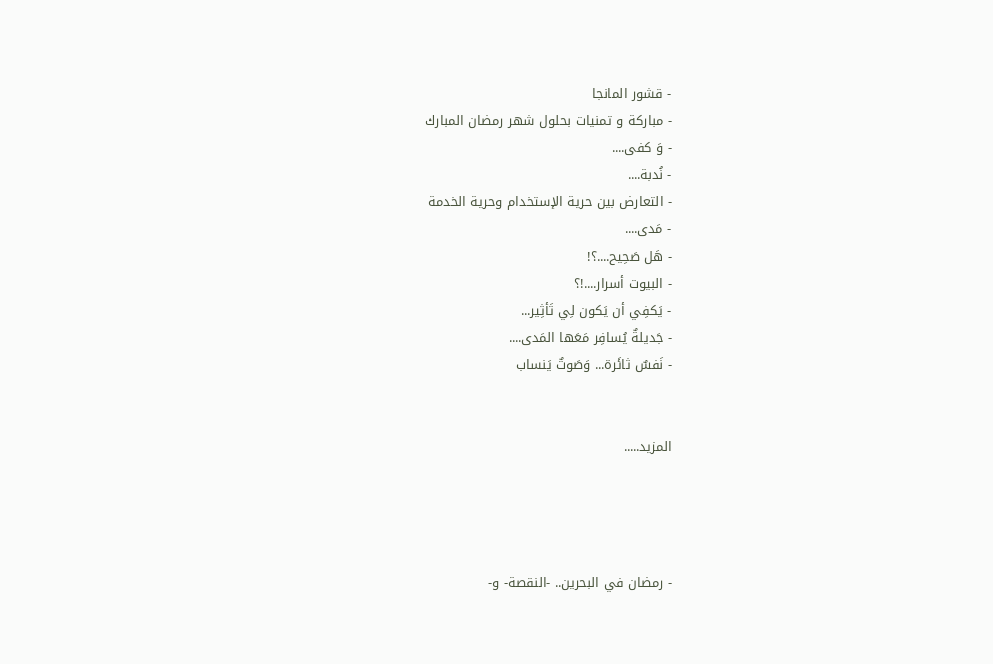- قشور المانجا
- مباركة و تمنيات بحلول شهر رمضان المبارك
- وَ كفى....
- نُدبة....
- التعارض بين حرية الإستخدام وحرية الخدمة
- مَدى....
- هَل صَحِيح....؟!
- البيوت أسرار....!؟
- يَكفِي أن يَكون لِي تَأثِير...
- جَديلةٌ يُسافِر مَعَها المَدى....
- نَفسٌ ثائَرة... وَصَوتٌ يَنساب


المزيد.....




- رمضان في البحرين.. -النقصة- و-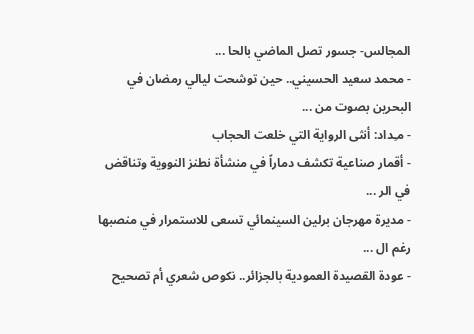المجالس- جسور تصل الماضي بالحا ...
- محمد سعيد الحسيني.. حين توشحت ليالي رمضان في البحرين بصوت من ...
- مـِداد: أنثى الرواية التي خلعت الحجاب
- أقمار صناعية تكشف دماراً في منشأة نطنز النووية وتناقض في الر ...
- مديرة مهرجان برلين السينمائي تسعى للاستمرار في منصبها رغم ال ...
- عودة القصيدة العمودية بالجزائر.. نكوص شعري أم تصحيح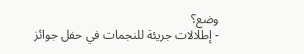وضع؟
- إطلالات جريئة للنجمات في حفل جوائز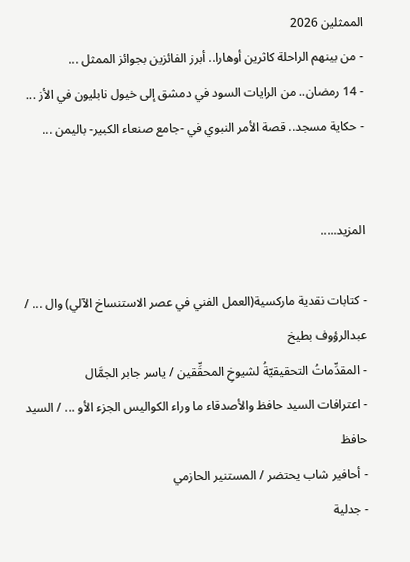الممثلين 2026
- من بينهم الراحلة كاثرين أوهارا.. أبرز الفائزين بجوائز الممثل ...
- 14 رمضان.. من الرايات السود في دمشق إلى خيول نابليون في الأز ...
- حكاية مسجد.. قصة الأمر النبوي في -جامع صنعاء الكبير- باليمن ...


المزيد.....

- كتابات نقدية ماركسية(العمل الفني في عصر الاستنساخ الآلي) وال ... / عبدالرؤوف بطيخ
- المقدِّماتُ التحقيقيّةُ لشيوخِ المحقِّقين / ياسر جابر الجمَّال
- اعترافات السيد حافظ والأصدقاء ما وراء الكواليس الجزء الأو ... / السيد حافظ
- أحافير شاب يحتضر / المستنير الحازمي
- جدلية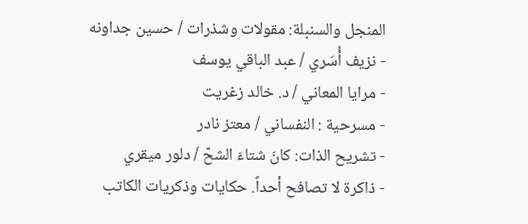المنجل والسنبلة: مقولات وشذرات / حسين جداونه
- نزيف أُسَري / عبد الباقي يوسف
- مرايا المعاني / د. خالد زغريت
- مسرحية : النفساني / معتز نادر
- تشريح الذات: كانَ شتاءَ الشحّ / دلور ميقري
- ذاكرة لا تصافح أحداً. حكايات وذكريات الكاتب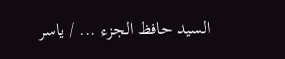السيد حافظ الجزء ... / ياسر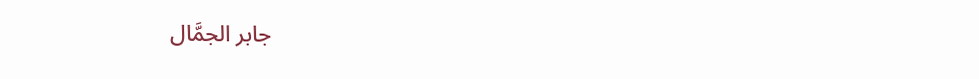جابر الجمَّال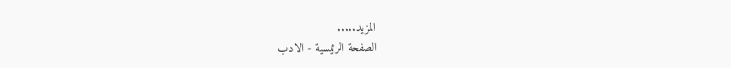المزيد.....
الصفحة الرئيسية - الادب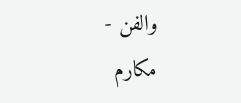والفن - مكارم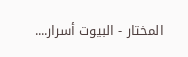المختار - البيوت أسرار....